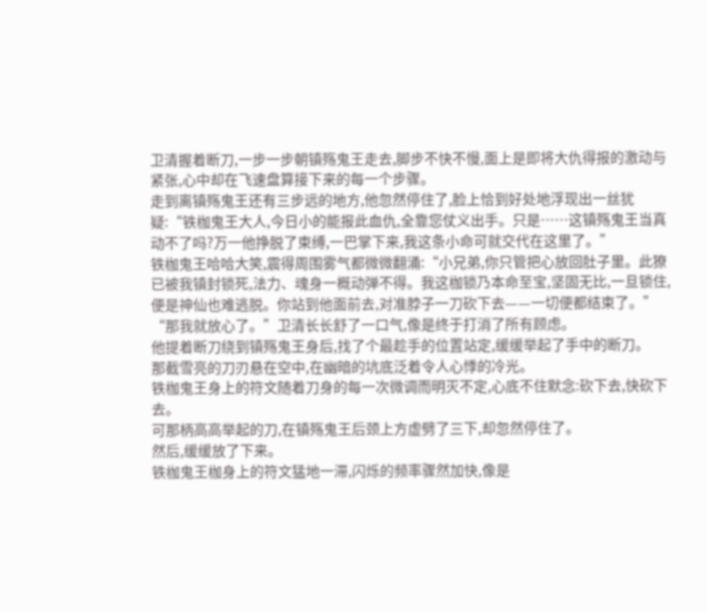卫清握着断刀,一步一步朝镇殇鬼王走去,脚步不快不慢,面上是即将大仇得报的激动与紧张,心中却在飞速盘算接下来的每一个步骤。
走到离镇殇鬼王还有三步远的地方,他忽然停住了,脸上恰到好处地浮现出一丝犹疑:“铁枷鬼王大人,今日小的能报此血仇,全靠您仗义出手。只是……这镇殇鬼王当真动不了吗?万一他挣脱了束缚,一巴掌下来,我这条小命可就交代在这里了。”
铁枷鬼王哈哈大笑,震得周围雾气都微微翻涌:“小兄弟,你只管把心放回肚子里。此獠已被我镇封锁死,法力、魂身一概动弹不得。我这枷锁乃本命至宝,坚固无比,一旦锁住,便是神仙也难逃脱。你站到他面前去,对准脖子一刀砍下去——一切便都结束了。”
“那我就放心了。”卫清长长舒了一口气,像是终于打消了所有顾虑。
他提着断刀绕到镇殇鬼王身后,找了个最趁手的位置站定,缓缓举起了手中的断刀。
那截雪亮的刀刃悬在空中,在幽暗的坑底泛着令人心悸的冷光。
铁枷鬼王身上的符文随着刀身的每一次微调而明灭不定,心底不住默念:砍下去,快砍下去。
可那柄高高举起的刀,在镇殇鬼王后颈上方虚劈了三下,却忽然停住了。
然后,缓缓放了下来。
铁枷鬼王枷身上的符文猛地一滞,闪烁的频率骤然加快,像是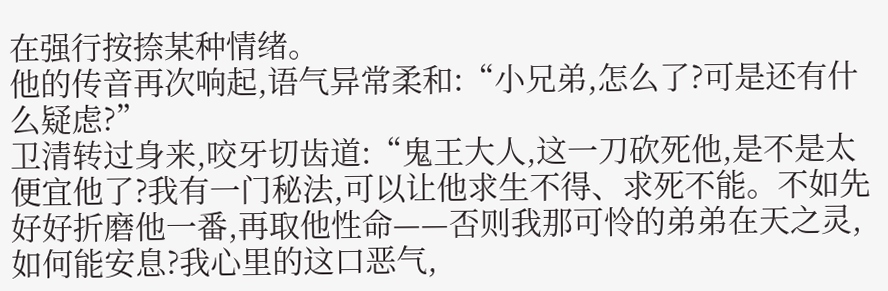在强行按捺某种情绪。
他的传音再次响起,语气异常柔和:“小兄弟,怎么了?可是还有什么疑虑?”
卫清转过身来,咬牙切齿道:“鬼王大人,这一刀砍死他,是不是太便宜他了?我有一门秘法,可以让他求生不得、求死不能。不如先好好折磨他一番,再取他性命——否则我那可怜的弟弟在天之灵,如何能安息?我心里的这口恶气,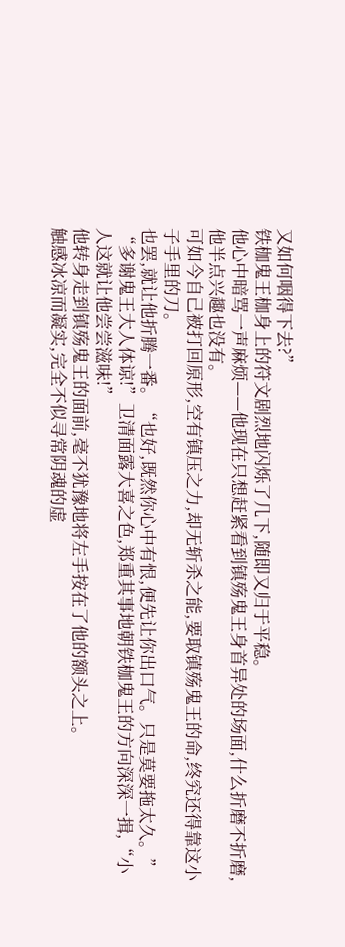又如何咽得下去?”
铁枷鬼王枷身上的符文剧烈地闪烁了几下,随即又归于平稳。
他心中暗骂一声麻烦——他现在只想赶紧看到镇殇鬼王身首异处的场面,什么折磨不折磨,他半点兴趣也没有。
可如今自己被打回原形,空有镇压之力,却无斩杀之能,要取镇殇鬼王的命,终究还得靠这小子手里的刀。
也罢,就让他折腾一番。“也好,既然你心中有恨,便先让你出口气。只是莫要拖太久。”
“多谢鬼王大人体谅!”卫清面露大喜之色,郑重其事地朝铁枷鬼王的方向深深一揖,“小人这就让他尝尝滋味!”
他转身走到镇殇鬼王的面前,毫不犹豫地将左手按在了他的额头之上。
触感冰凉而凝实,完全不似寻常阴魂的虚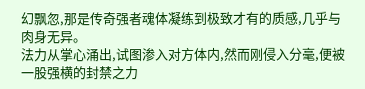幻飘忽,那是传奇强者魂体凝练到极致才有的质感,几乎与肉身无异。
法力从掌心涌出,试图渗入对方体内,然而刚侵入分毫,便被一股强横的封禁之力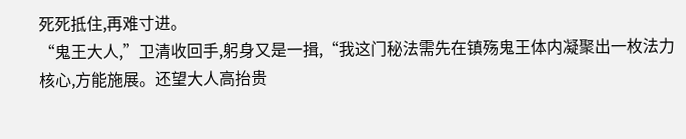死死抵住,再难寸进。
“鬼王大人,”卫清收回手,躬身又是一揖,“我这门秘法需先在镇殇鬼王体内凝聚出一枚法力核心,方能施展。还望大人高抬贵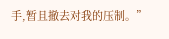手,暂且撤去对我的压制。”